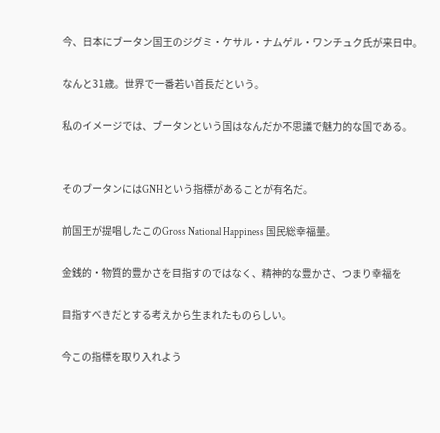今、日本にブータン国王のジグミ・ケサル・ナムゲル・ワンチュク氏が来日中。

なんと31歳。世界で一番若い首長だという。

私のイメージでは、ブータンという国はなんだか不思議で魅力的な国である。


そのブータンにはGNHという指標があることが有名だ。

前国王が提唱したこのGross National Happiness 国民総幸福量。

金銭的・物質的豊かさを目指すのではなく、精神的な豊かさ、つまり幸福を

目指すべきだとする考えから生まれたものらしい。

今この指標を取り入れよう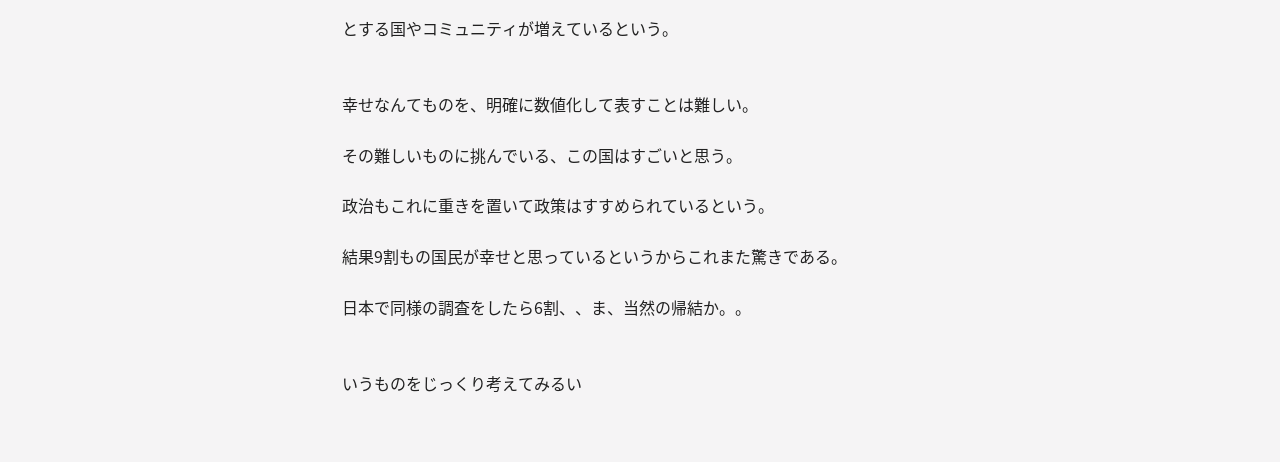とする国やコミュニティが増えているという。


幸せなんてものを、明確に数値化して表すことは難しい。

その難しいものに挑んでいる、この国はすごいと思う。

政治もこれに重きを置いて政策はすすめられているという。

結果9割もの国民が幸せと思っているというからこれまた驚きである。

日本で同様の調査をしたら6割、、ま、当然の帰結か。。


いうものをじっくり考えてみるい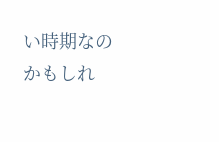い時期なのかもしれ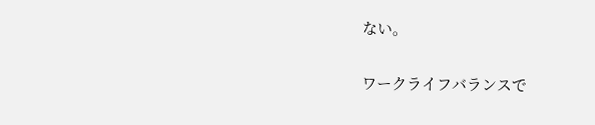ない。

ワークライフバランスで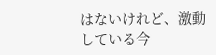はないけれど、激動している今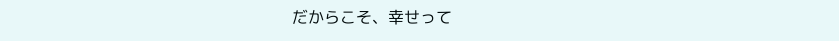だからこそ、幸せって